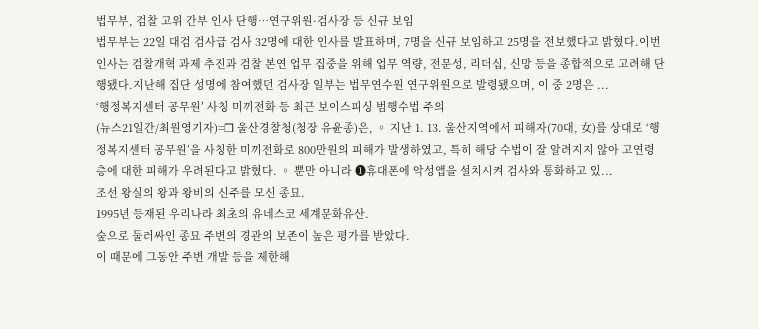법무부, 검찰 고위 간부 인사 단행…연구위원·검사장 등 신규 보임
법무부는 22일 대검 검사급 검사 32명에 대한 인사를 발표하며, 7명을 신규 보임하고 25명을 전보했다고 밝혔다.이번 인사는 검찰개혁 과제 추진과 검찰 본연 업무 집중을 위해 업무 역량, 전문성, 리더십, 신망 등을 종합적으로 고려해 단행됐다.지난해 집단 성명에 참여했던 검사장 일부는 법무연수원 연구위원으로 발령됐으며, 이 중 2명은 ...
‘행정복지센터 공무원’ 사칭 미끼전화 등 최근 보이스피싱 범행수법 주의
(뉴스21일간/최원영기자)=❒ 울산경찰청(청장 유윤종)은, ◦ 지난 1. 13. 울산지역에서 피해자(70대, 女)를 상대로 ‘행정복지센터 공무원’을 사칭한 미끼전화로 800만원의 피해가 발생하였고, 특히 해당 수법이 잘 알려지지 않아 고연령층에 대한 피해가 우려된다고 밝혔다. ◦ 뿐만 아니라 ❶휴대폰에 악성앱을 설치시켜 검사와 통화하고 있...
조선 왕실의 왕과 왕비의 신주를 모신 종묘.
1995년 등재된 우리나라 최초의 유네스코 세계문화유산.
숲으로 둘러싸인 종묘 주변의 경관의 보존이 높은 평가를 받았다.
이 때문에 그동안 주변 개발 등을 제한해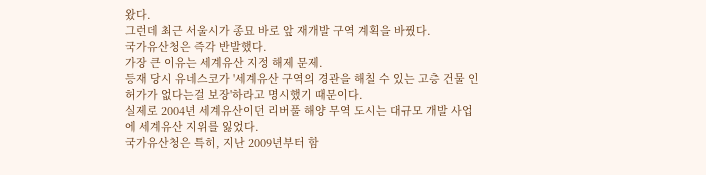왔다.
그런데 최근 서울시가 종묘 바로 앞 재개발 구역 계획을 바꿨다.
국가유산청은 즉각 반발했다.
가장 큰 이유는 세계유산 지정 해제 문제.
등재 당시 유네스코가 '세계유산 구역의 경관을 해칠 수 있는 고층 건물 인허가가 없다는걸 보장'하라고 명시했기 때문이다.
실제로 2004년 세계유산이던 리버풀 해양 무역 도시는 대규모 개발 사업에 세계유산 지위를 잃었다.
국가유산청은 특히, 지난 2009년부터 함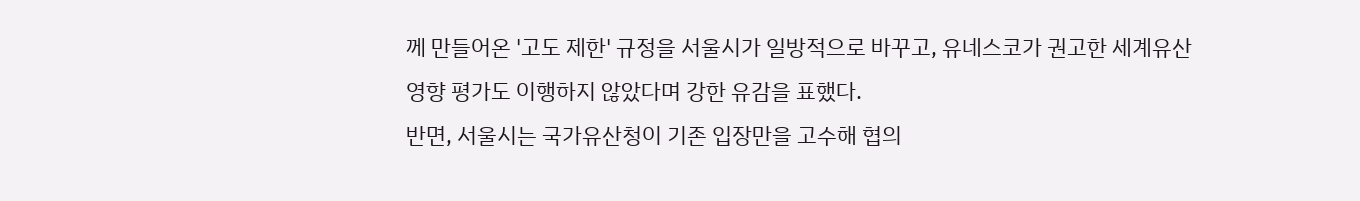께 만들어온 '고도 제한' 규정을 서울시가 일방적으로 바꾸고, 유네스코가 권고한 세계유산 영향 평가도 이행하지 않았다며 강한 유감을 표했다.
반면, 서울시는 국가유산청이 기존 입장만을 고수해 협의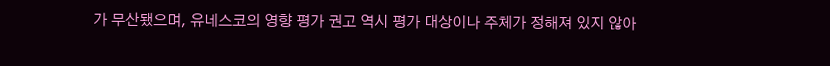가 무산됐으며, 유네스코의 영향 평가 권고 역시 평가 대상이나 주체가 정해져 있지 않아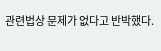관련법상 문제가 없다고 반박했다.